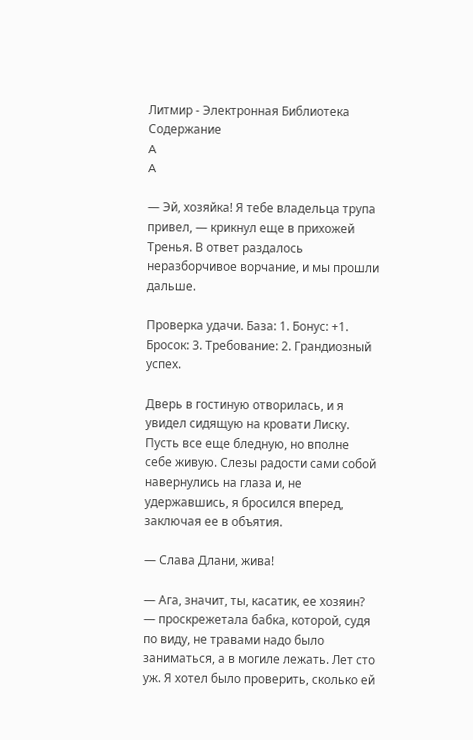Литмир - Электронная Библиотека
Содержание
A
A

— Эй, хозяйка! Я тебе владельца трупа привел, — крикнул еще в прихожей Тренья. В ответ раздалось неразборчивое ворчание, и мы прошли дальше.

Проверка удачи. База: 1. Бонус: +1. Бросок: 3. Требование: 2. Грандиозный успех.

Дверь в гостиную отворилась, и я увидел сидящую на кровати Лиску. Пусть все еще бледную, но вполне себе живую. Слезы радости сами собой навернулись на глаза и, не удержавшись, я бросился вперед, заключая ее в объятия.

— Слава Длани, жива!

— Ага, значит, ты, касатик, ее хозяин? — проскрежетала бабка, которой, судя по виду, не травами надо было заниматься, а в могиле лежать. Лет сто уж. Я хотел было проверить, сколько ей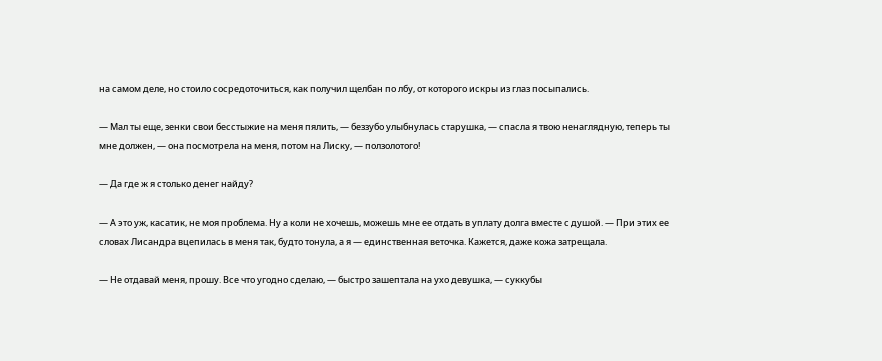на самом деле, но стоило сосредоточиться, как получил щелбан по лбу, от которого искры из глаз посыпались.

— Мал ты еще, зенки свои бесстыжие на меня пялить, — беззубо улыбнулась старушка, — спасла я твою ненаглядную, теперь ты мне должен, — она посмотрела на меня, потом на Лиску, — ползолотого!

— Да где ж я столько денег найду?

— А это уж, касатик, не моя проблема. Ну а коли не хочешь, можешь мне ее отдать в уплату долга вместе с душой. — При этих ее словах Лисандра вцепилась в меня так, будто тонула, а я — единственная веточка. Кажется, даже кожа затрещала.

— Не отдавай меня, прошу. Все что угодно сделаю, — быстро зашептала на ухо девушка, — суккубы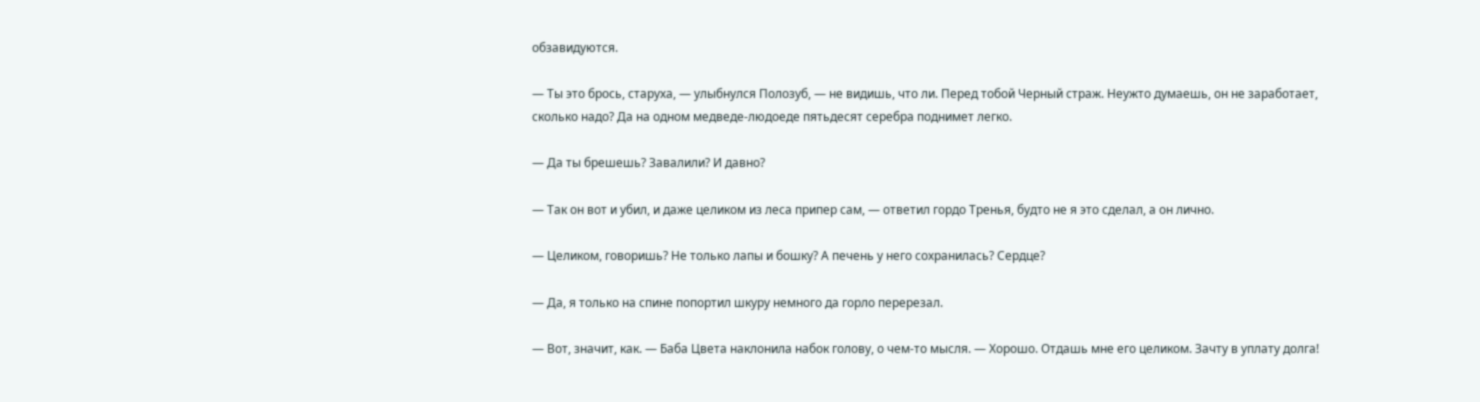обзавидуются.

— Ты это брось, старуха, — улыбнулся Полозуб, — не видишь, что ли. Перед тобой Черный страж. Неужто думаешь, он не заработает, сколько надо? Да на одном медведе-людоеде пятьдесят серебра поднимет легко.

— Да ты брешешь? Завалили? И давно?

— Так он вот и убил, и даже целиком из леса припер сам, — ответил гордо Тренья, будто не я это сделал, а он лично.

— Целиком, говоришь? Не только лапы и бошку? А печень у него сохранилась? Сердце?

— Да, я только на спине попортил шкуру немного да горло перерезал.

— Вот, значит, как. — Баба Цвета наклонила набок голову, о чем-то мысля. — Хорошо. Отдашь мне его целиком. Зачту в уплату долга!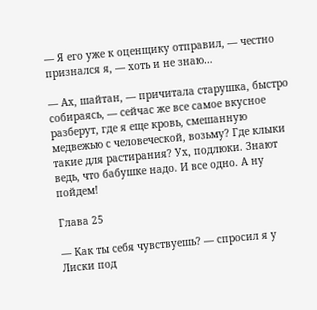— Я его уже к оценщику отправил, — честно признался я, — хоть и не знаю…

— Ах, шайтан, — причитала старушка, быстро собираясь, — сейчас же все самое вкусное разберут, где я еще кровь, смешанную медвежью с человеческой, возьму? Где клыки такие для растирания? Ух, подлюки. Знают ведь, что бабушке надо. И все одно. А ну пойдем!

Глава 25

— Как ты себя чувствуешь? — спросил я у Лиски под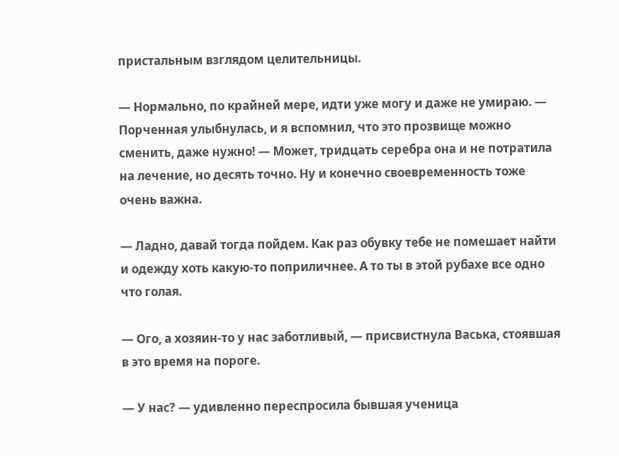пристальным взглядом целительницы.

— Нормально, по крайней мере, идти уже могу и даже не умираю. — Порченная улыбнулась, и я вспомнил, что это прозвище можно сменить, даже нужно! — Может, тридцать серебра она и не потратила на лечение, но десять точно. Ну и конечно своевременность тоже очень важна.

— Ладно, давай тогда пойдем. Как раз обувку тебе не помешает найти и одежду хоть какую-то поприличнее. А то ты в этой рубахе все одно что голая.

— Ого, а хозяин-то у нас заботливый, — присвистнула Васька, стоявшая в это время на пороге.

— У нас? — удивленно переспросила бывшая ученица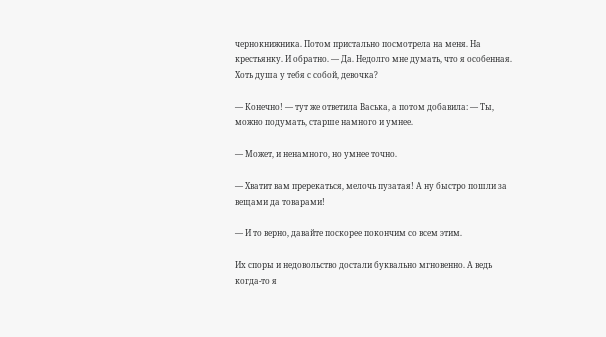чернокнижника. Потом пристально посмотрела на меня. На крестьянку. И обратно. — Да. Недолго мне думать, что я особенная. Хоть душа у тебя с собой, девочка?

— Конечно! — тут же ответила Васька, а потом добавила: — Ты, можно подумать, старше намного и умнее.

— Может, и ненамного, но умнее точно.

— Хватит вам пререкаться, мелочь пузатая! А ну быстро пошли за вещами да товарами!

— И то верно, давайте поскорее покончим со всем этим.

Их споры и недовольство достали буквально мгновенно. А ведь когда-то я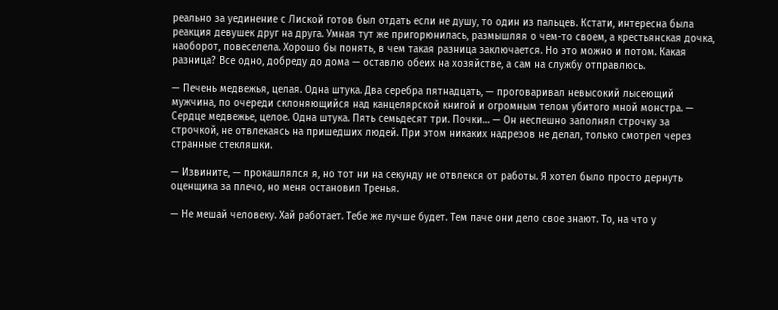реально за уединение с Лиской готов был отдать если не душу, то один из пальцев. Кстати, интересна была реакция девушек друг на друга. Умная тут же пригорюнилась, размышляя о чем-то своем, а крестьянская дочка, наоборот, повеселела. Хорошо бы понять, в чем такая разница заключается. Но это можно и потом. Какая разница? Все одно, добреду до дома — оставлю обеих на хозяйстве, а сам на службу отправлюсь.

— Печень медвежья, целая. Одна штука. Два серебра пятнадцать, — проговаривал невысокий лысеющий мужчина, по очереди склоняющийся над канцелярской книгой и огромным телом убитого мной монстра. — Сердце медвежье, целое. Одна штука. Пять семьдесят три. Почки… — Он неспешно заполнял строчку за строчкой, не отвлекаясь на пришедших людей. При этом никаких надрезов не делал, только смотрел через странные стекляшки.

— Извините, — прокашлялся я, но тот ни на секунду не отвлекся от работы. Я хотел было просто дернуть оценщика за плечо, но меня остановил Тренья.

— Не мешай человеку. Хай работает. Тебе же лучше будет. Тем паче они дело свое знают. То, на что у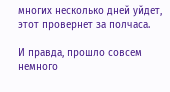многих несколько дней уйдет, этот провернет за полчаса.

И правда, прошло совсем немного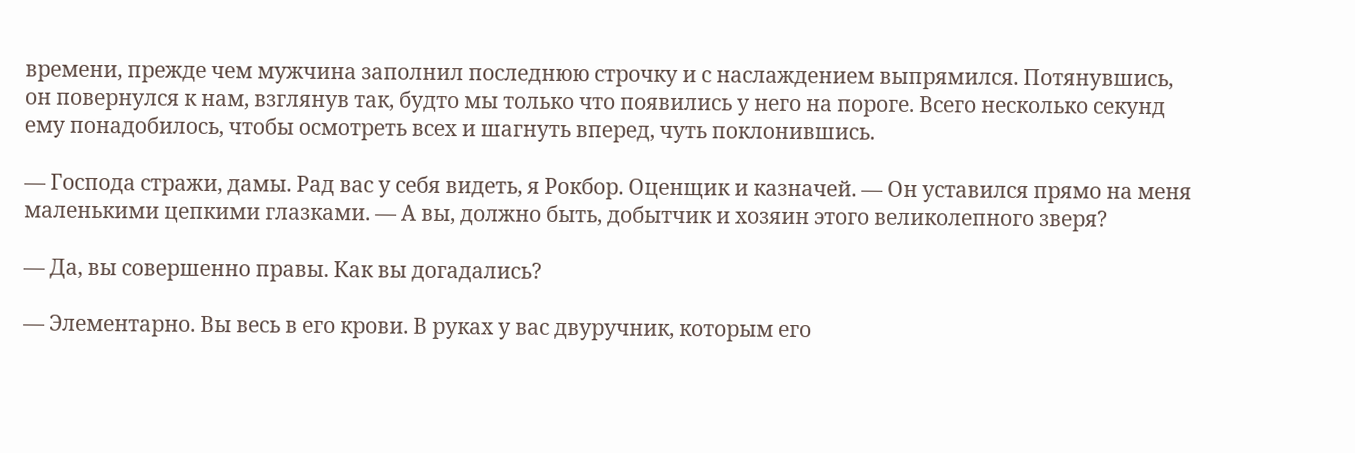времени, прежде чем мужчина заполнил последнюю строчку и с наслаждением выпрямился. Потянувшись, он повернулся к нам, взглянув так, будто мы только что появились у него на пороге. Всего несколько секунд ему понадобилось, чтобы осмотреть всех и шагнуть вперед, чуть поклонившись.

— Господа стражи, дамы. Рад вас у себя видеть, я Рокбор. Оценщик и казначей. — Он уставился прямо на меня маленькими цепкими глазками. — А вы, должно быть, добытчик и хозяин этого великолепного зверя?

— Да, вы совершенно правы. Как вы догадались?

— Элементарно. Вы весь в его крови. В руках у вас двуручник, которым его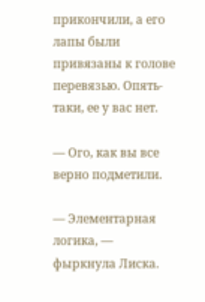прикончили, а его лапы были привязаны к голове перевязью. Опять-таки, ее у вас нет.

— Ого, как вы все верно подметили.

— Элементарная логика, — фыркнула Лиска.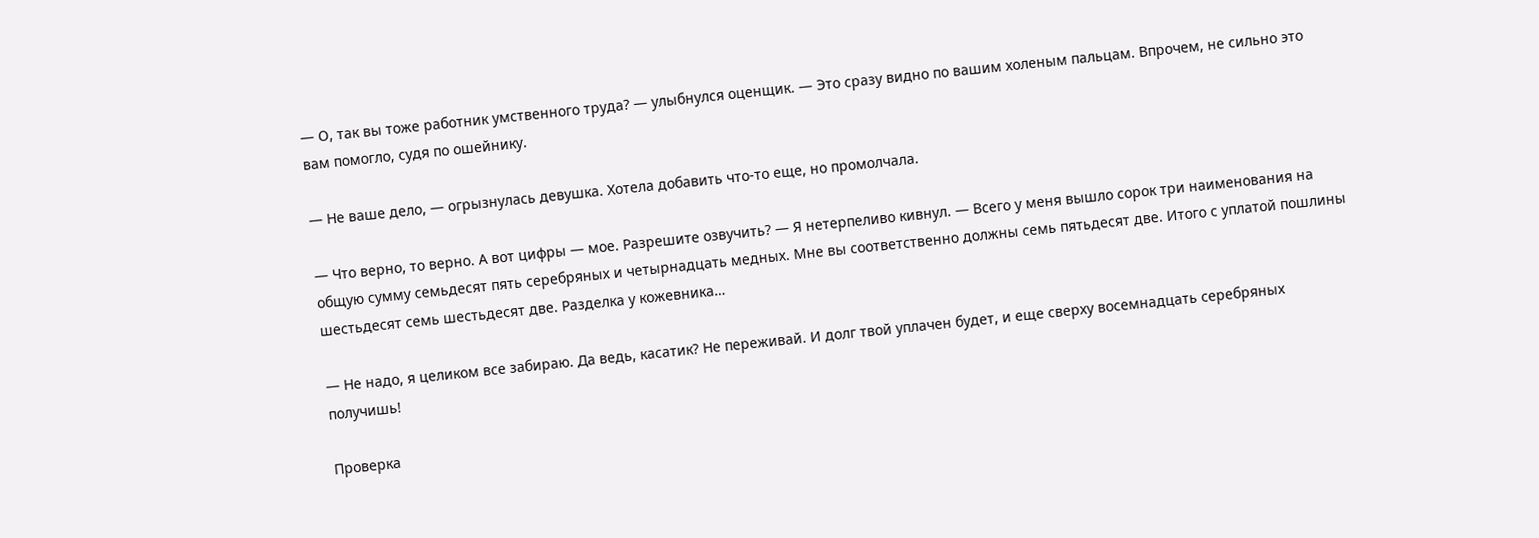— О, так вы тоже работник умственного труда? — улыбнулся оценщик. — Это сразу видно по вашим холеным пальцам. Впрочем, не сильно это вам помогло, судя по ошейнику.

— Не ваше дело, — огрызнулась девушка. Хотела добавить что-то еще, но промолчала.

— Что верно, то верно. А вот цифры — мое. Разрешите озвучить? — Я нетерпеливо кивнул. — Всего у меня вышло сорок три наименования на общую сумму семьдесят пять серебряных и четырнадцать медных. Мне вы соответственно должны семь пятьдесят две. Итого с уплатой пошлины шестьдесят семь шестьдесят две. Разделка у кожевника…

— Не надо, я целиком все забираю. Да ведь, касатик? Не переживай. И долг твой уплачен будет, и еще сверху восемнадцать серебряных получишь!

Проверка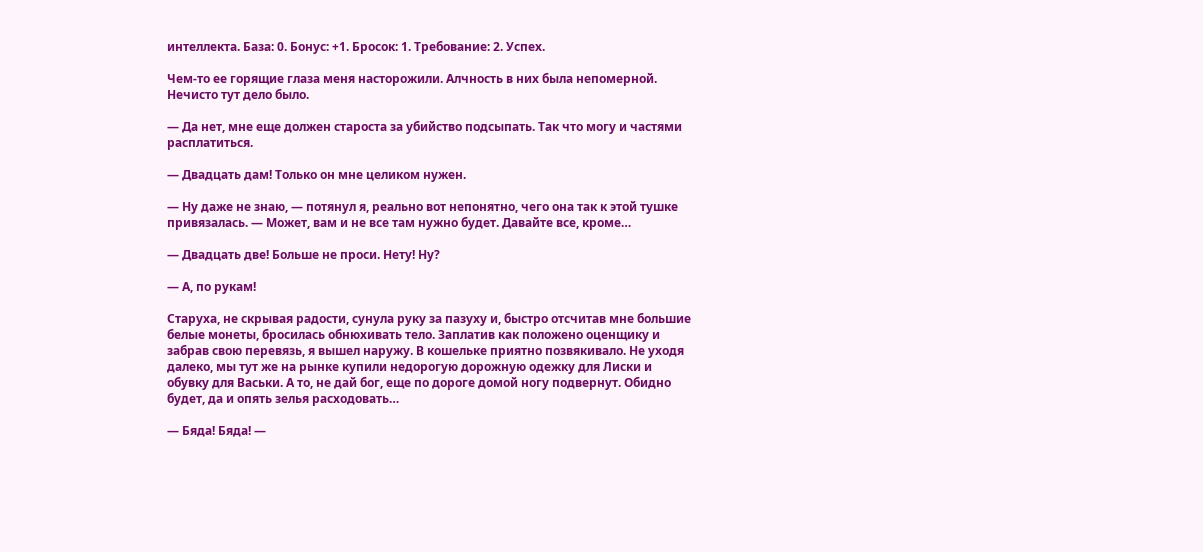интеллекта. База: 0. Бонус: +1. Бросок: 1. Требование: 2. Успех.

Чем-то ее горящие глаза меня насторожили. Алчность в них была непомерной. Нечисто тут дело было.

— Да нет, мне еще должен староста за убийство подсыпать. Так что могу и частями расплатиться.

— Двадцать дам! Только он мне целиком нужен.

— Ну даже не знаю, — потянул я, реально вот непонятно, чего она так к этой тушке привязалась. — Может, вам и не все там нужно будет. Давайте все, кроме…

— Двадцать две! Больше не проси. Нету! Ну?

— А, по рукам!

Старуха, не скрывая радости, сунула руку за пазуху и, быстро отсчитав мне большие белые монеты, бросилась обнюхивать тело. Заплатив как положено оценщику и забрав свою перевязь, я вышел наружу. В кошельке приятно позвякивало. Не уходя далеко, мы тут же на рынке купили недорогую дорожную одежку для Лиски и обувку для Васьки. А то, не дай бог, еще по дороге домой ногу подвернут. Обидно будет, да и опять зелья расходовать…

— Бяда! Бяда! —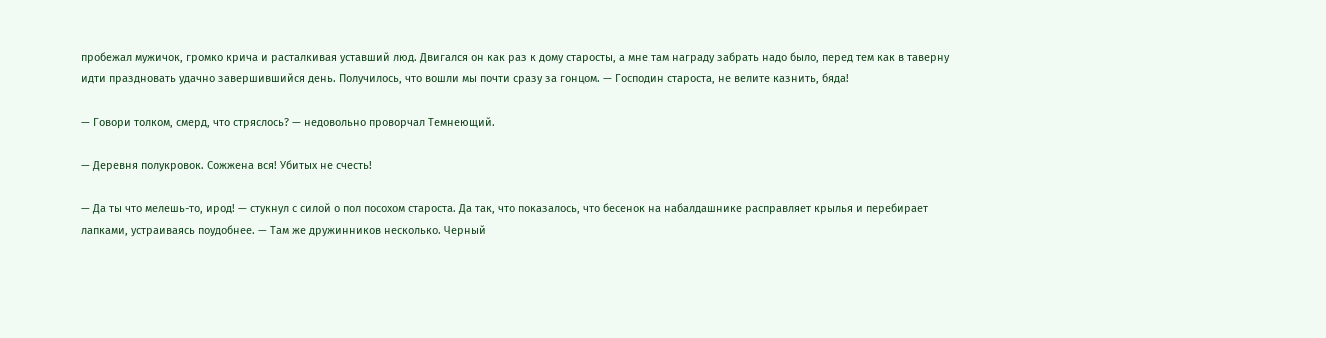пробежал мужичок, громко крича и расталкивая уставший люд. Двигался он как раз к дому старосты, а мне там награду забрать надо было, перед тем как в таверну идти праздновать удачно завершившийся день. Получилось, что вошли мы почти сразу за гонцом. — Господин староста, не велите казнить, бяда!

— Говори толком, смерд, что стряслось? — недовольно проворчал Темнеющий.

— Деревня полукровок. Сожжена вся! Убитых не счесть!

— Да ты что мелешь-то, ирод! — стукнул с силой о пол посохом староста. Да так, что показалось, что бесенок на набалдашнике расправляет крылья и перебирает лапками, устраиваясь поудобнее. — Там же дружинников несколько. Черный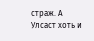страж. А Улсаст хоть и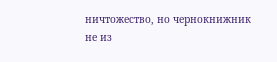ничтожество, но чернокнижник не из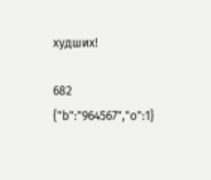худших!

682
{"b":"964567","o":1}